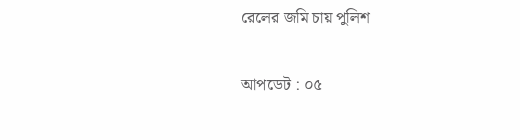রেলের জমি চায় পুলিশ

আপডেট : ০৫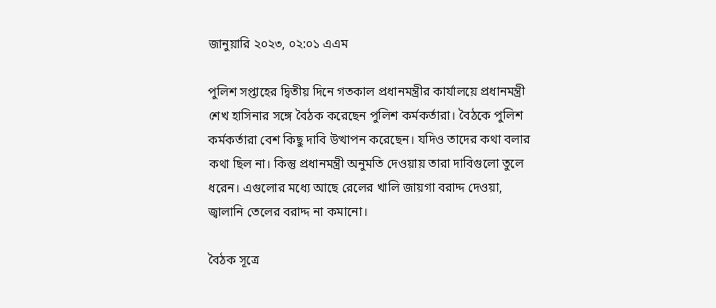জানুয়ারি ২০২৩, ০২:০১ এএম

পুলিশ সপ্তাহের দ্বিতীয় দিনে গতকাল প্রধানমন্ত্রীর কার্যালয়ে প্রধানমন্ত্রী শেখ হাসিনার সঙ্গে বৈঠক করেছেন পুলিশ কর্মকর্তারা। বৈঠকে পুলিশ কর্মকর্তারা বেশ কিছু দাবি উত্থাপন করেছেন। যদিও তাদের কথা বলার কথা ছিল না। কিন্তু প্রধানমন্ত্রী অনুমতি দেওয়ায় তারা দাবিগুলো তুলে ধরেন। এগুলোর মধ্যে আছে রেলের খালি জায়গা বরাদ্দ দেওয়া, জ্বালানি তেলের বরাদ্দ না কমানো।

বৈঠক সূত্রে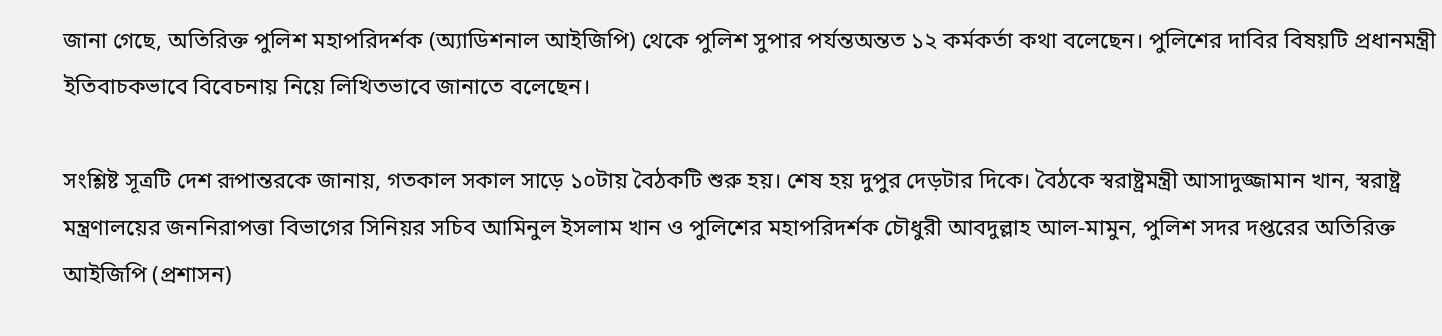জানা গেছে, অতিরিক্ত পুলিশ মহাপরিদর্শক (অ্যাডিশনাল আইজিপি) থেকে পুলিশ সুপার পর্যন্তঅন্তত ১২ কর্মকর্তা কথা বলেছেন। পুলিশের দাবির বিষয়টি প্রধানমন্ত্রী ইতিবাচকভাবে বিবেচনায় নিয়ে লিখিতভাবে জানাতে বলেছেন।

সংশ্লিষ্ট সূত্রটি দেশ রূপান্তরকে জানায়, গতকাল সকাল সাড়ে ১০টায় বৈঠকটি শুরু হয়। শেষ হয় দুপুর দেড়টার দিকে। বৈঠকে স্বরাষ্ট্রমন্ত্রী আসাদুজ্জামান খান, স্বরাষ্ট্র মন্ত্রণালয়ের জননিরাপত্তা বিভাগের সিনিয়র সচিব আমিনুল ইসলাম খান ও পুলিশের মহাপরিদর্শক চৌধুরী আবদুল্লাহ আল-মামুন, পুলিশ সদর দপ্তরের অতিরিক্ত আইজিপি (প্রশাসন)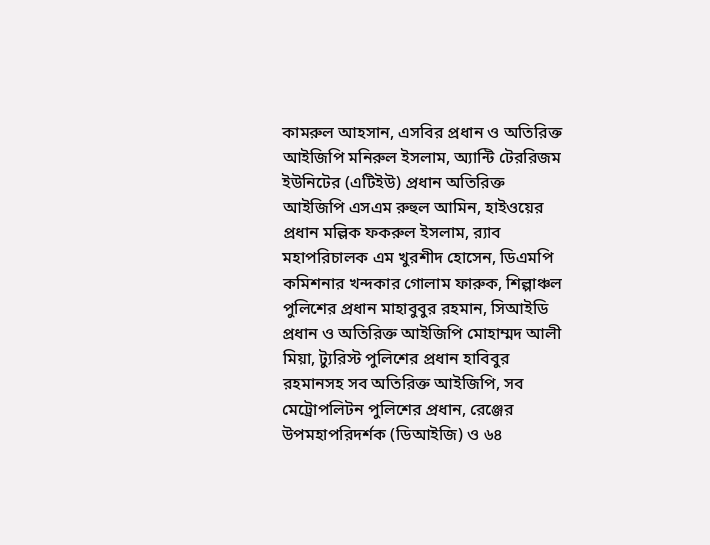কামরুল আহসান, এসবির প্রধান ও অতিরিক্ত আইজিপি মনিরুল ইসলাম, অ্যান্টি টেররিজম ইউনিটের (এটিইউ) প্রধান অতিরিক্ত আইজিপি এসএম রুহুল আমিন, হাইওয়ের প্রধান মল্লিক ফকরুল ইসলাম, র‌্যাব মহাপরিচালক এম খুরশীদ হোসেন, ডিএমপি কমিশনার খন্দকার গোলাম ফারুক, শিল্পাঞ্চল পুলিশের প্রধান মাহাবুবুর রহমান, সিআইডি প্রধান ও অতিরিক্ত আইজিপি মোহাম্মদ আলী মিয়া, ট্যুরিস্ট পুলিশের প্রধান হাবিবুর রহমানসহ সব অতিরিক্ত আইজিপি, সব মেট্রোপলিটন পুলিশের প্রধান, রেঞ্জের উপমহাপরিদর্শক (ডিআইজি) ও ৬৪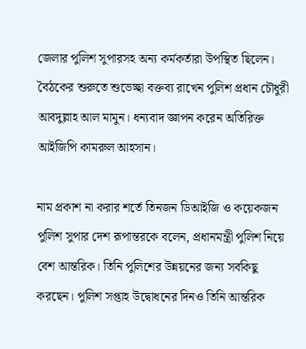জেলার পুলিশ সুপারসহ অন্য কর্মকর্তারা উপস্থিত ছিলেন। বৈঠকের শুরুতে শুভেচ্ছা বক্তব্য রাখেন পুলিশ প্রধান চৌধুরী আবদুল্লাহ আল মামুন। ধন্যবাদ জ্ঞাপন করেন অতিরিক্ত আইজিপি কামরুল আহসান।

নাম প্রকাশ না করার শর্তে তিনজন ডিআইজি ও কয়েকজন পুলিশ সুপার দেশ রূপান্তরকে বলেন, প্রধানমন্ত্রী পুলিশ নিয়ে বেশ আন্তরিক। তিনি পুলিশের উন্নয়নের জন্য সবকিছু করছেন। পুলিশ সপ্তাহ উদ্বোধনের দিনও তিনি আন্তরিক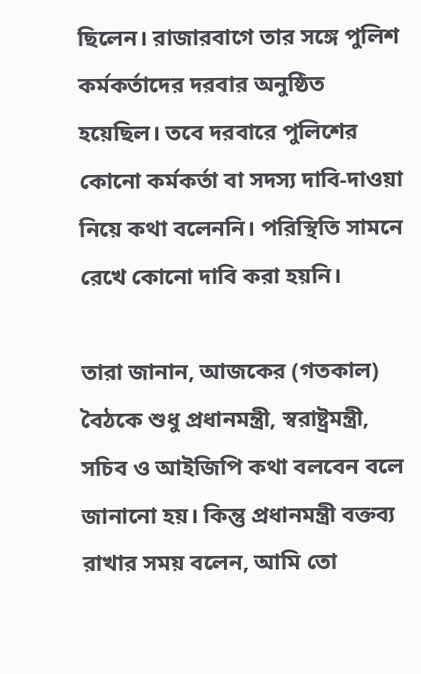ছিলেন। রাজারবাগে তার সঙ্গে পুলিশ কর্মকর্তাদের দরবার অনুষ্ঠিত হয়েছিল। তবে দরবারে পুলিশের কোনো কর্মকর্তা বা সদস্য দাবি-দাওয়া নিয়ে কথা বলেননি। পরিস্থিতি সামনে রেখে কোনো দাবি করা হয়নি।

তারা জানান, আজকের (গতকাল) বৈঠকে শুধু প্রধানমন্ত্রী, স্বরাষ্ট্রমন্ত্রী, সচিব ও আইজিপি কথা বলবেন বলে জানানো হয়। কিন্তু প্রধানমন্ত্রী বক্তব্য রাখার সময় বলেন, আমি তো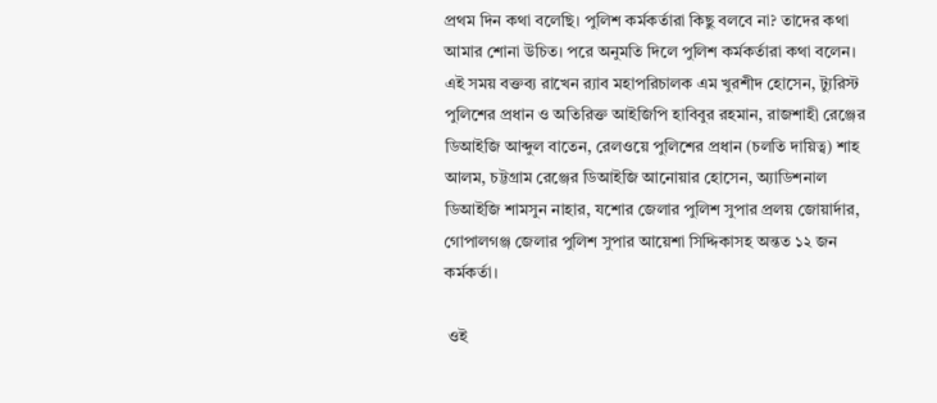প্রথম দিন কথা বলেছি। পুলিশ কর্মকর্তারা কিছু বলবে না? তাদের কথা আমার শোনা উচিত। পরে অনুমতি দিলে পুলিশ কর্মকর্তারা কথা বলেন। এই সময় বক্তব্য রাখেন র‌্যাব মহাপরিচালক এম খুরশীদ হোসেন, ট্যুরিস্ট পুলিশের প্রধান ও অতিরিক্ত আইজিপি হাবিবুর রহমান, রাজশাহী রেঞ্জের ডিআইজি আব্দুল বাতেন, রেলওয়ে পুলিশের প্রধান (চলতি দায়িত্ব) শাহ আলম, চট্টগ্রাম রেঞ্জের ডিআইজি আনোয়ার হোসেন, অ্যাডিশনাল ডিআইজি শামসুন নাহার, যশোর জেলার পুলিশ সুপার প্রলয় জোয়ার্দার, গোপালগঞ্জ জেলার পুলিশ সুপার আয়েশা সিদ্দিকাসহ অন্তত ১২ জন কর্মকর্তা।

 ওই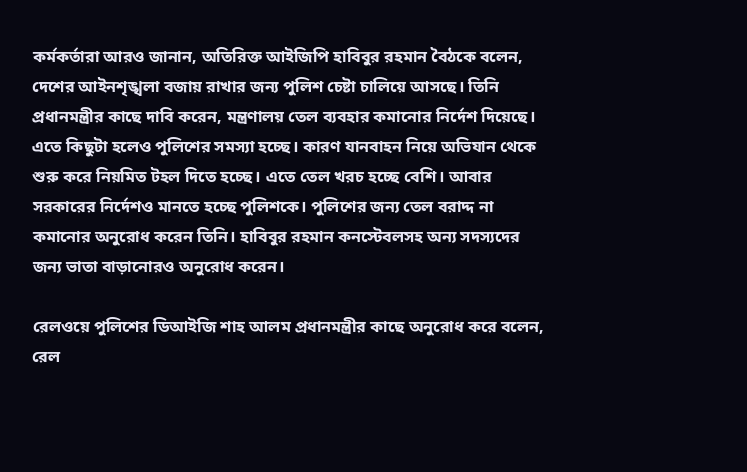কর্মকর্তারা আরও জানান, অতিরিক্ত আইজিপি হাবিবুর রহমান বৈঠকে বলেন, দেশের আইনশৃঙ্খলা বজায় রাখার জন্য পুলিশ চেষ্টা চালিয়ে আসছে। তিনি প্রধানমন্ত্রীর কাছে দাবি করেন, মন্ত্রণালয় তেল ব্যবহার কমানোর নির্দেশ দিয়েছে। এতে কিছুটা হলেও পুলিশের সমস্যা হচ্ছে। কারণ যানবাহন নিয়ে অভিযান থেকে শুরু করে নিয়মিত টহল দিতে হচ্ছে। এতে তেল খরচ হচ্ছে বেশি। আবার সরকারের নির্দেশও মানতে হচ্ছে পুলিশকে। পুলিশের জন্য তেল বরাদ্দ না কমানোর অনুরোধ করেন তিনি। হাবিবুর রহমান কনস্টেবলসহ অন্য সদস্যদের জন্য ভাতা বাড়ানোরও অনুরোধ করেন।

রেলওয়ে পুলিশের ডিআইজি শাহ আলম প্রধানমন্ত্রীর কাছে অনুরোধ করে বলেন, রেল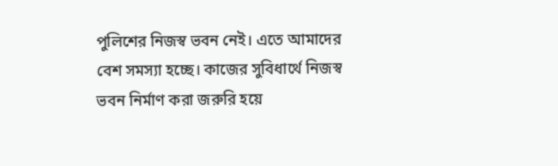পুলিশের নিজস্ব ভবন নেই। এতে আমাদের বেশ সমস্যা হচ্ছে। কাজের সুবিধার্থে নিজস্ব ভবন নির্মাণ করা জরুরি হয়ে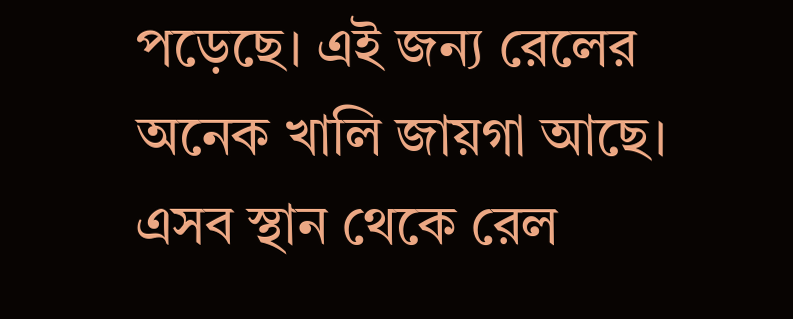পড়েছে। এই জন্য রেলের অনেক খালি জায়গা আছে। এসব স্থান থেকে রেল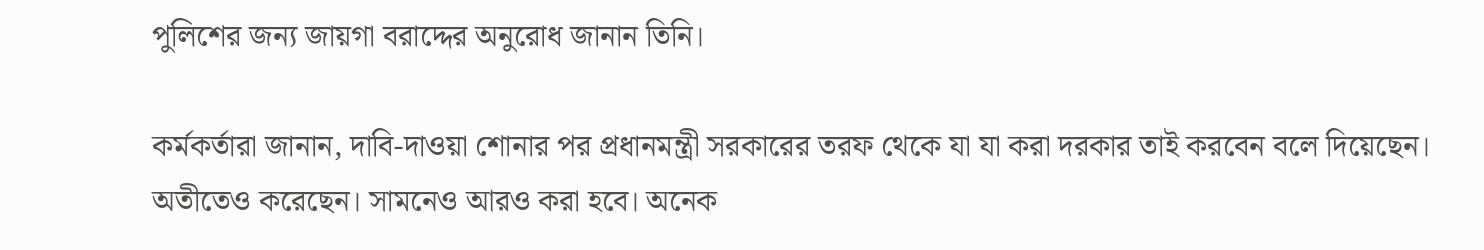পুলিশের জন্য জায়গা বরাদ্দের অনুরোধ জানান তিনি।

কর্মকর্তারা জানান, দাবি-দাওয়া শোনার পর প্রধানমন্ত্রী সরকারের তরফ থেকে যা যা করা দরকার তাই করবেন বলে দিয়েছেন। অতীতেও করেছেন। সামনেও আরও করা হবে। অনেক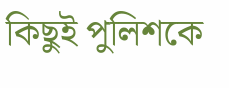কিছুই পুলিশকে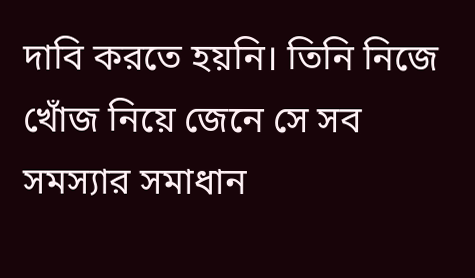দাবি করতে হয়নি। তিনি নিজে খোঁজ নিয়ে জেনে সে সব সমস্যার সমাধান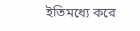ইতিমধ্যে করে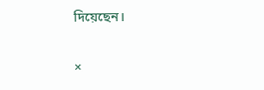দিয়েছেন।

×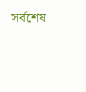সর্বশেষ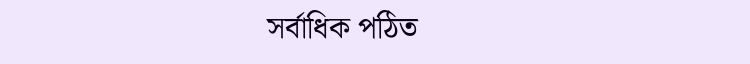সর্বাধিক পঠিত